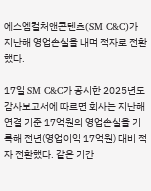에스엠컬처앤콘텐츠(SM C&C)가 지난해 영업손실을 내며 적자로 전환했다.

17일 SM C&C가 공시한 2025년도 감사보고서에 따르면 회사는 지난해 연결 기준 17억원의 영업손실을 기록해 전년(영업이익 17억원) 대비 적자 전환했다. 같은 기간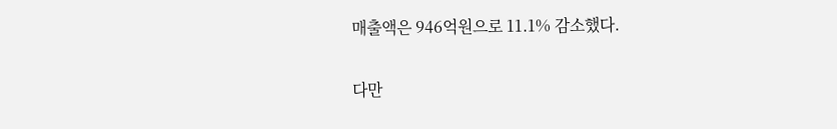매출액은 946억원으로 11.1% 감소했다.

다만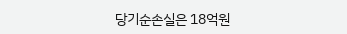당기순손실은 18억원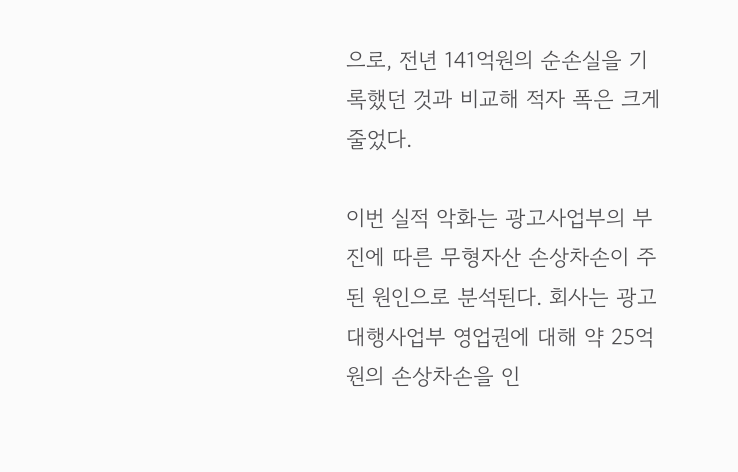으로, 전년 141억원의 순손실을 기록했던 것과 비교해 적자 폭은 크게 줄었다.

이번 실적 악화는 광고사업부의 부진에 따른 무형자산 손상차손이 주된 원인으로 분석된다. 회사는 광고대행사업부 영업권에 대해 약 25억원의 손상차손을 인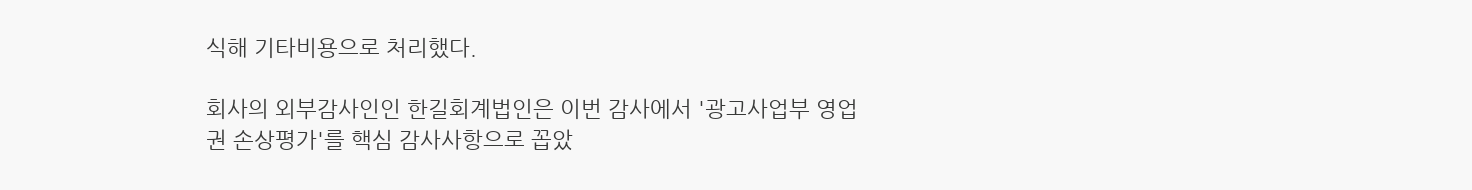식해 기타비용으로 처리했다.

회사의 외부감사인인 한길회계법인은 이번 감사에서 '광고사업부 영업권 손상평가'를 핵심 감사사항으로 꼽았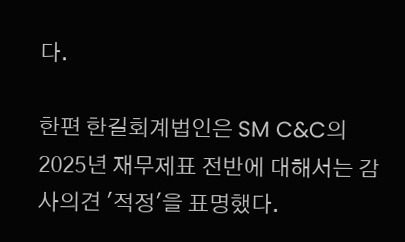다.

한편 한길회계법인은 SM C&C의 2025년 재무제표 전반에 대해서는 감사의견 '적정'을 표명했다.